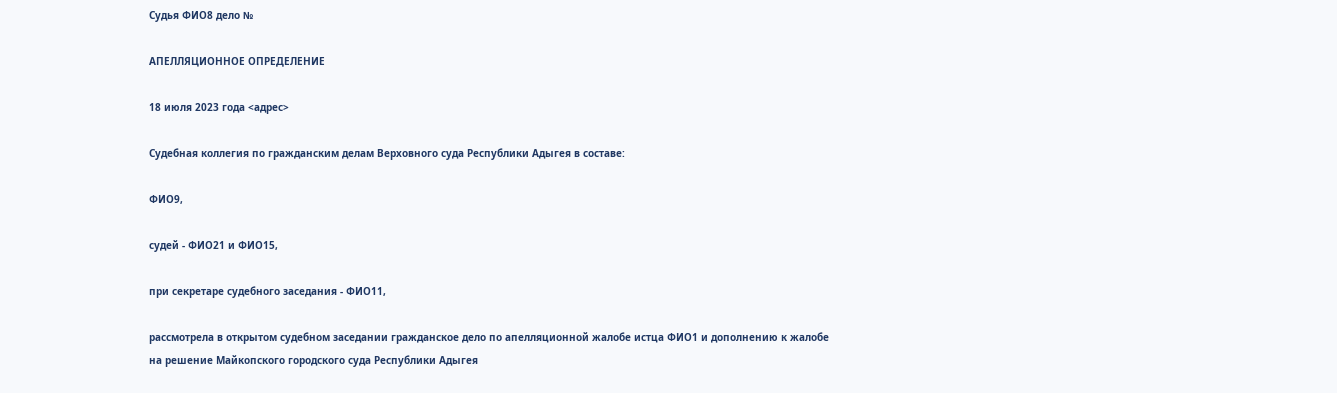Судья ФИО8 дело №

АПЕЛЛЯЦИОННОЕ ОПРЕДЕЛЕНИЕ

18 июля 2023 года <адрес>

Судебная коллегия по гражданским делам Верховного суда Республики Адыгея в составе:

ФИО9,

судей - ФИО21 и ФИО15,

при секретаре судебного заседания - ФИО11,

рассмотрела в открытом судебном заседании гражданское дело по апелляционной жалобе истца ФИО1 и дополнению к жалобе на решение Майкопского городского суда Республики Адыгея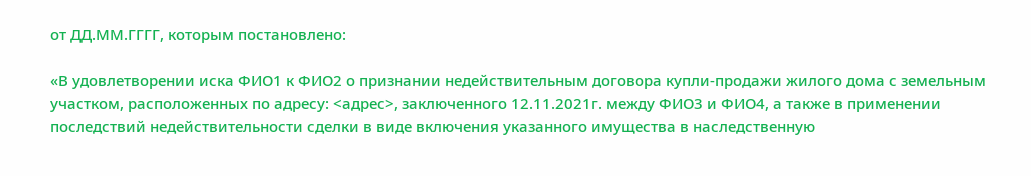от ДД.ММ.ГГГГ, которым постановлено:

«В удовлетворении иска ФИО1 к ФИО2 о признании недействительным договора купли-продажи жилого дома с земельным участком, расположенных по адресу: <адрес>, заключенного 12.11.2021г. между ФИО3 и ФИО4, а также в применении последствий недействительности сделки в виде включения указанного имущества в наследственную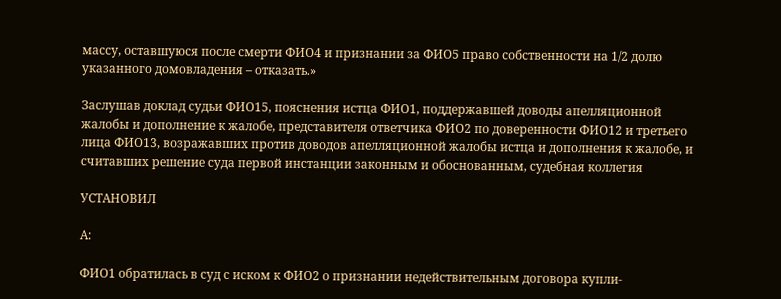массу, оставшуюся после смерти ФИО4 и признании за ФИО5 право собственности на 1/2 долю указанного домовладения – отказать.»

Заслушав доклад судьи ФИО15, пояснения истца ФИО1, поддержавшей доводы апелляционной жалобы и дополнение к жалобе, представителя ответчика ФИО2 по доверенности ФИО12 и третьего лица ФИО13, возражавших против доводов апелляционной жалобы истца и дополнения к жалобе, и считавших решение суда первой инстанции законным и обоснованным, судебная коллегия

УСТАНОВИЛ

А:

ФИО1 обратилась в суд с иском к ФИО2 о признании недействительным договора купли-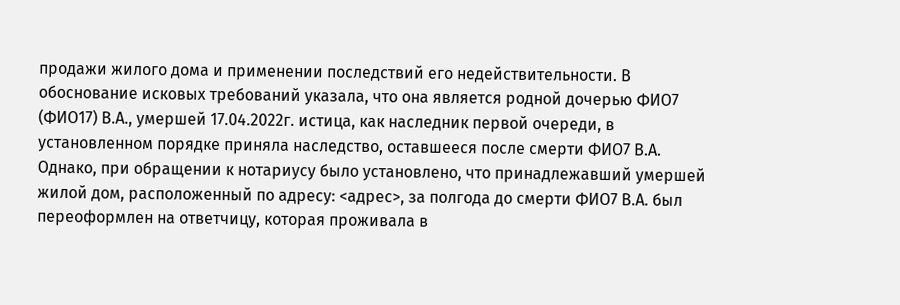продажи жилого дома и применении последствий его недействительности. В обоснование исковых требований указала, что она является родной дочерью ФИО7 (ФИО17) В.А., умершей 17.04.2022г. истица, как наследник первой очереди, в установленном порядке приняла наследство, оставшееся после смерти ФИО7 В.А. Однако, при обращении к нотариусу было установлено, что принадлежавший умершей жилой дом, расположенный по адресу: <адрес>, за полгода до смерти ФИО7 В.А. был переоформлен на ответчицу, которая проживала в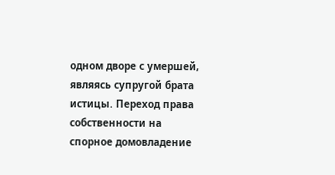одном дворе с умершей, являясь супругой брата истицы. Переход права собственности на спорное домовладение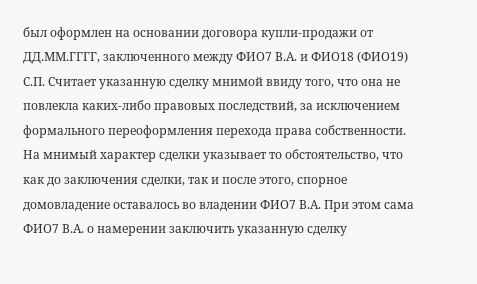был оформлен на основании договора купли-продажи от ДД.ММ.ГГГГ, заключенного между ФИО7 В.А. и ФИО18 (ФИО19) С.П. Считает указанную сделку мнимой ввиду того, что она не повлекла каких-либо правовых последствий, за исключением формального переоформления перехода права собственности. На мнимый характер сделки указывает то обстоятельство, что как до заключения сделки, так и после этого, спорное домовладение оставалось во владении ФИО7 В.А. При этом сама ФИО7 В.А. о намерении заключить указанную сделку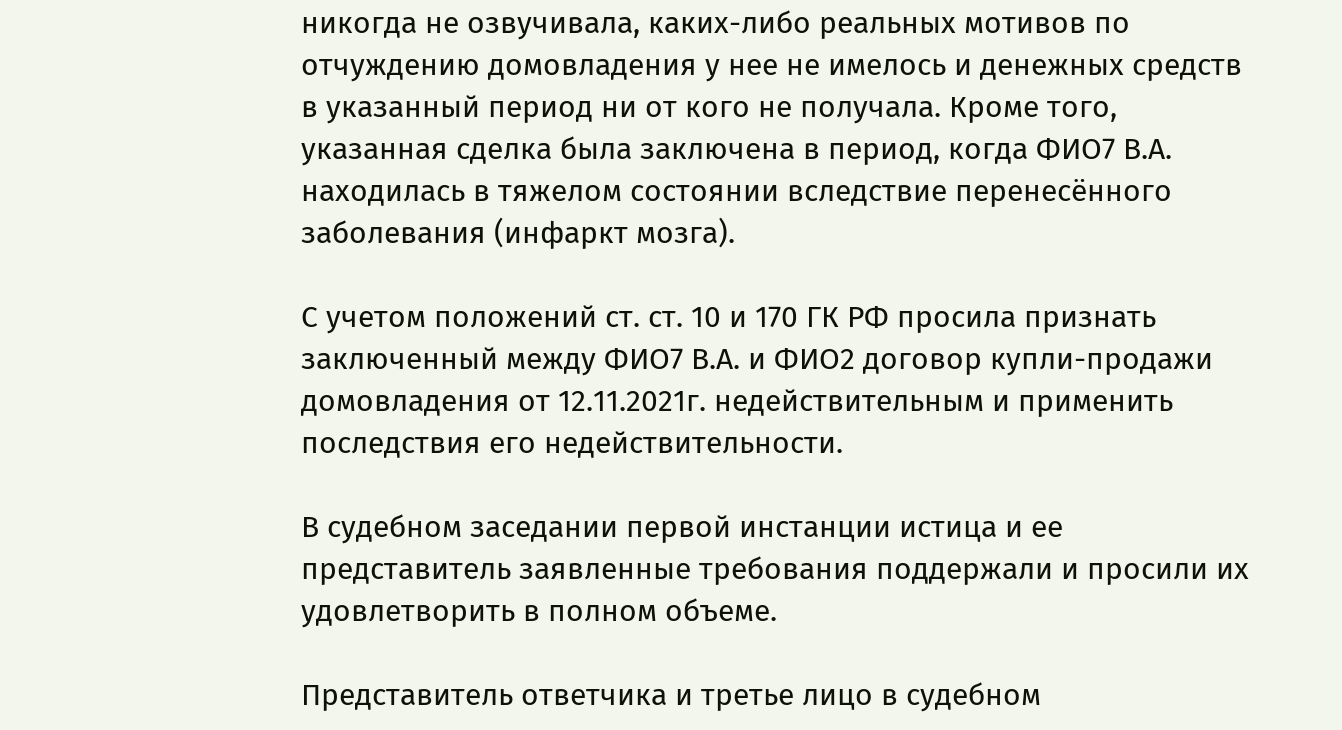никогда не озвучивала, каких-либо реальных мотивов по отчуждению домовладения у нее не имелось и денежных средств в указанный период ни от кого не получала. Кроме того, указанная сделка была заключена в период, когда ФИО7 В.А. находилась в тяжелом состоянии вследствие перенесённого заболевания (инфаркт мозга).

С учетом положений ст. ст. 10 и 170 ГК РФ просила признать заключенный между ФИО7 В.А. и ФИО2 договор купли-продажи домовладения от 12.11.2021г. недействительным и применить последствия его недействительности.

В судебном заседании первой инстанции истица и ее представитель заявленные требования поддержали и просили их удовлетворить в полном объеме.

Представитель ответчика и третье лицо в судебном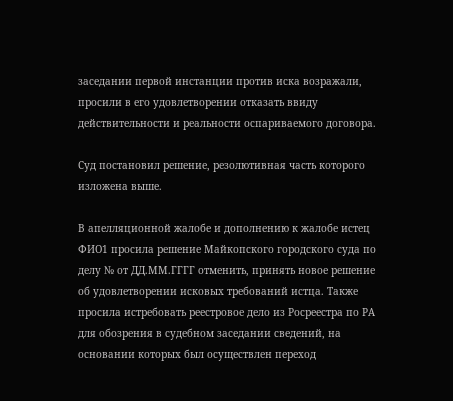заседании первой инстанции против иска возражали, просили в его удовлетворении отказать ввиду действительности и реальности оспариваемого договора.

Суд постановил решение, резолютивная часть которого изложена выше.

В апелляционной жалобе и дополнению к жалобе истец ФИО1 просила решение Майкопского городского суда по делу № от ДД.ММ.ГГГГ отменить, принять новое решение об удовлетворении исковых требований истца. Также просила истребовать реестровое дело из Росреестра по РА для обозрения в судебном заседании сведений, на основании которых был осуществлен переход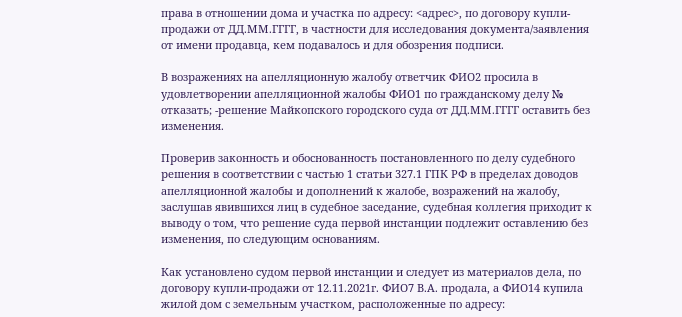права в отношении дома и участка по адресу: <адрес>, по договору купли-продажи от ДД.ММ.ГГГГ, в частности для исследования документа/заявления от имени продавца, кем подавалось и для обозрения подписи.

В возражениях на апелляционную жалобу ответчик ФИО2 просила в удовлетворении апелляционной жалобы ФИО1 по гражданскому делу № отказать; -решение Майкопского городского суда от ДД.ММ.ГГГГ оставить без изменения.

Проверив законность и обоснованность постановленного по делу судебного решения в соответствии с частью 1 статьи 327.1 ГПК РФ в пределах доводов апелляционной жалобы и дополнений к жалобе, возражений на жалобу, заслушав явившихся лиц в судебное заседание, судебная коллегия приходит к выводу о том, что решение суда первой инстанции подлежит оставлению без изменения, по следующим основаниям.

Как установлено судом первой инстанции и следует из материалов дела, по договору купли-продажи от 12.11.2021г. ФИО7 В.А. продала, а ФИО14 купила жилой дом с земельным участком, расположенные по адресу: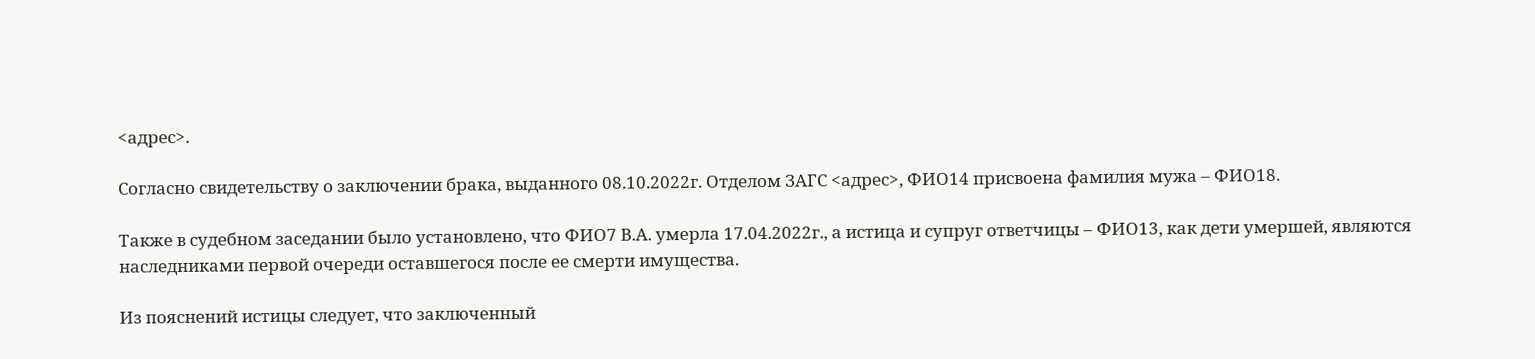<адрес>.

Согласно свидетельству о заключении брака, выданного 08.10.2022г. Отделом ЗАГС <адрес>, ФИО14 присвоена фамилия мужа – ФИО18.

Также в судебном заседании было установлено, что ФИО7 В.А. умерла 17.04.2022г., а истица и супруг ответчицы – ФИО13, как дети умершей, являются наследниками первой очереди оставшегося после ее смерти имущества.

Из пояснений истицы следует, что заключенный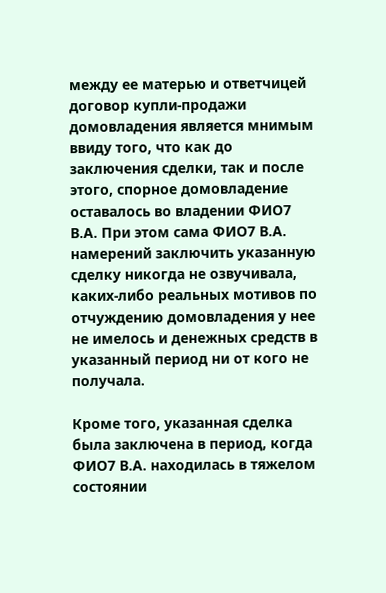между ее матерью и ответчицей договор купли-продажи домовладения является мнимым ввиду того, что как до заключения сделки, так и после этого, спорное домовладение оставалось во владении ФИО7 В.А. При этом сама ФИО7 В.А. намерений заключить указанную сделку никогда не озвучивала, каких-либо реальных мотивов по отчуждению домовладения у нее не имелось и денежных средств в указанный период ни от кого не получала.

Кроме того, указанная сделка была заключена в период, когда ФИО7 В.А. находилась в тяжелом состоянии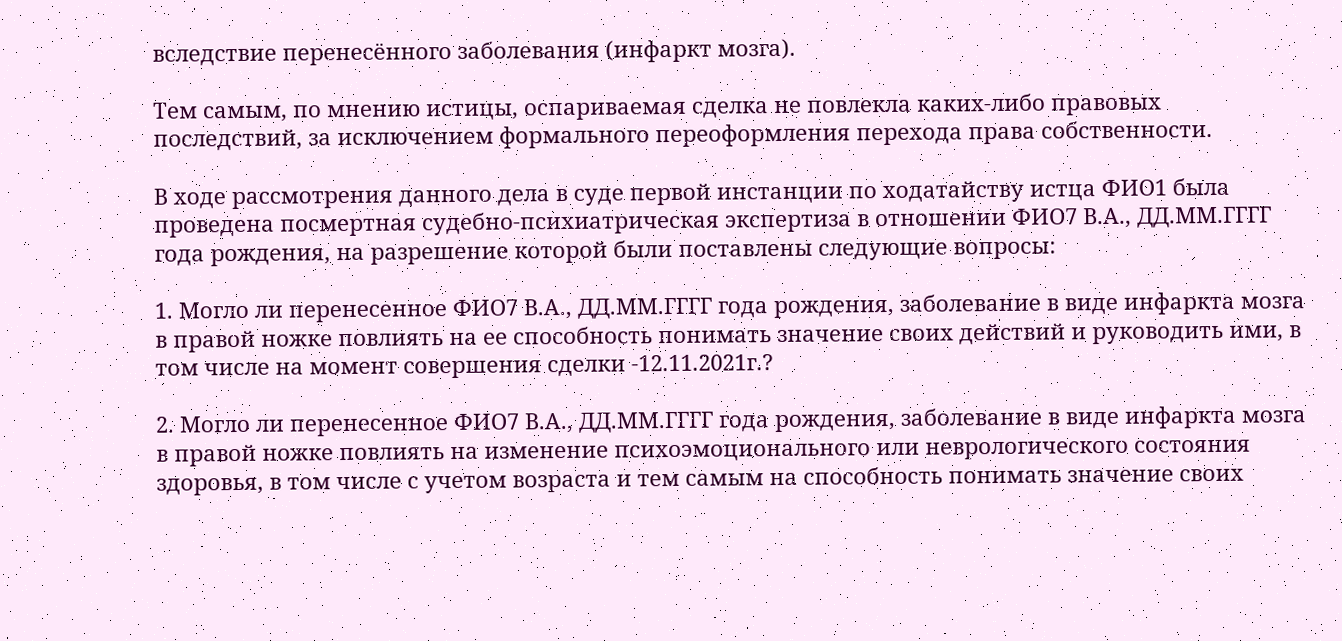вследствие перенесённого заболевания (инфаркт мозга).

Тем самым, по мнению истицы, оспариваемая сделка не повлекла каких-либо правовых последствий, за исключением формального переоформления перехода права собственности.

В ходе рассмотрения данного дела в суде первой инстанции по ходатайству истца ФИО1 была проведена посмертная судебно-психиатрическая экспертиза в отношении ФИО7 В.А., ДД.ММ.ГГГГ года рождения, на разрешение которой были поставлены следующие вопросы:

1. Могло ли перенесенное ФИО7 В.А., ДД.ММ.ГГГГ года рождения, заболевание в виде инфаркта мозга в правой ножке повлиять на ее способность понимать значение своих действий и руководить ими, в том числе на момент совершения сделки -12.11.2021г.?

2. Могло ли перенесенное ФИО7 В.А., ДД.ММ.ГГГГ года рождения, заболевание в виде инфаркта мозга в правой ножке повлиять на изменение психоэмоционального или неврологического состояния здоровья, в том числе с учетом возраста и тем самым на способность понимать значение своих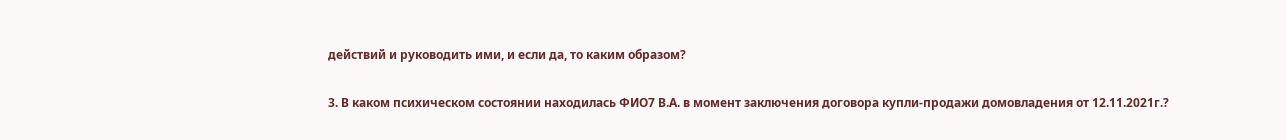действий и руководить ими, и если да, то каким образом?

3. В каком психическом состоянии находилась ФИО7 В.А. в момент заключения договора купли-продажи домовладения от 12.11.2021г.?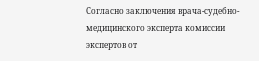Согласно заключения врача-судебно-медицинского эксперта комиссии экспертов от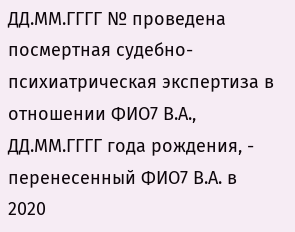ДД.ММ.ГГГГ № проведена посмертная судебно-психиатрическая экспертиза в отношении ФИО7 В.А., ДД.ММ.ГГГГ года рождения, - перенесенный ФИО7 В.А. в 2020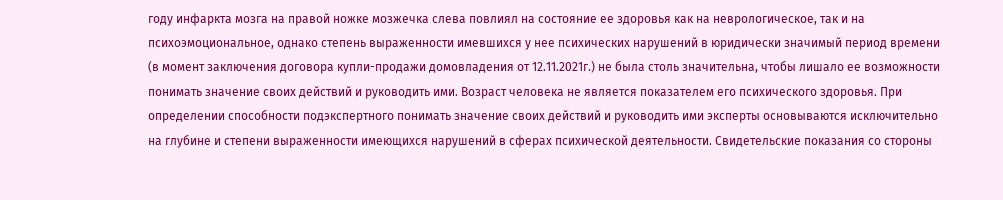году инфаркта мозга на правой ножке мозжечка слева повлиял на состояние ее здоровья как на неврологическое, так и на психоэмоциональное, однако степень выраженности имевшихся у нее психических нарушений в юридически значимый период времени (в момент заключения договора купли-продажи домовладения от 12.11.2021г.) не была столь значительна, чтобы лишало ее возможности понимать значение своих действий и руководить ими. Возраст человека не является показателем его психического здоровья. При определении способности подэкспертного понимать значение своих действий и руководить ими эксперты основываются исключительно на глубине и степени выраженности имеющихся нарушений в сферах психической деятельности. Свидетельские показания со стороны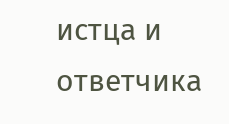истца и ответчика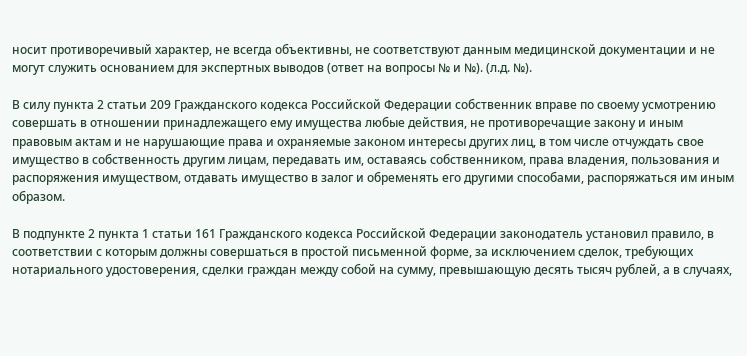носит противоречивый характер, не всегда объективны, не соответствуют данным медицинской документации и не могут служить основанием для экспертных выводов (ответ на вопросы № и №). (л.д. №).

В силу пункта 2 статьи 209 Гражданского кодекса Российской Федерации собственник вправе по своему усмотрению совершать в отношении принадлежащего ему имущества любые действия, не противоречащие закону и иным правовым актам и не нарушающие права и охраняемые законом интересы других лиц, в том числе отчуждать свое имущество в собственность другим лицам, передавать им, оставаясь собственником, права владения, пользования и распоряжения имуществом, отдавать имущество в залог и обременять его другими способами, распоряжаться им иным образом.

В подпункте 2 пункта 1 статьи 161 Гражданского кодекса Российской Федерации законодатель установил правило, в соответствии с которым должны совершаться в простой письменной форме, за исключением сделок, требующих нотариального удостоверения, сделки граждан между собой на сумму, превышающую десять тысяч рублей, а в случаях,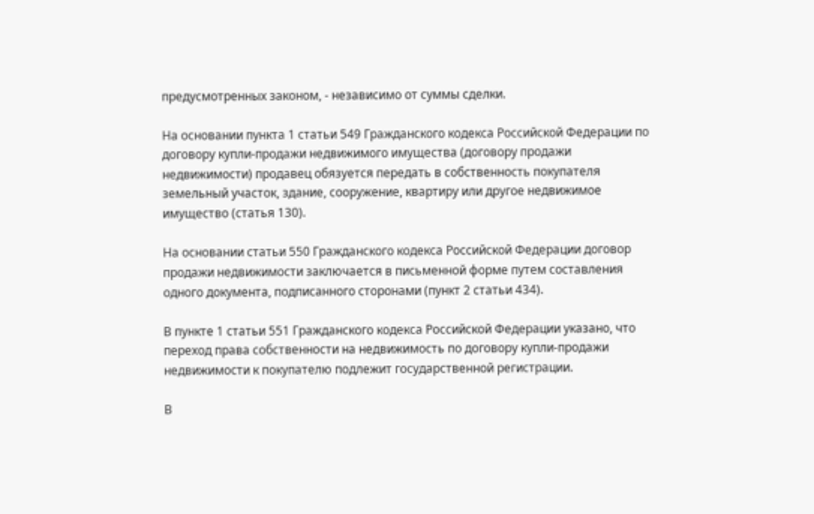предусмотренных законом, - независимо от суммы сделки.

На основании пункта 1 статьи 549 Гражданского кодекса Российской Федерации по договору купли-продажи недвижимого имущества (договору продажи недвижимости) продавец обязуется передать в собственность покупателя земельный участок, здание, сооружение, квартиру или другое недвижимое имущество (статья 130).

На основании статьи 550 Гражданского кодекса Российской Федерации договор продажи недвижимости заключается в письменной форме путем составления одного документа, подписанного сторонами (пункт 2 статьи 434).

В пункте 1 статьи 551 Гражданского кодекса Российской Федерации указано, что переход права собственности на недвижимость по договору купли-продажи недвижимости к покупателю подлежит государственной регистрации.

В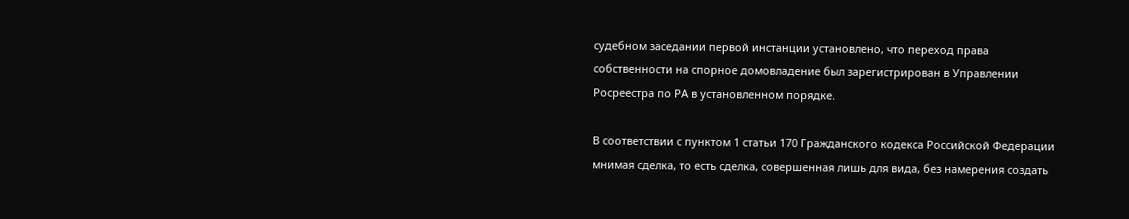судебном заседании первой инстанции установлено, что переход права собственности на спорное домовладение был зарегистрирован в Управлении Росреестра по РА в установленном порядке.

В соответствии с пунктом 1 статьи 170 Гражданского кодекса Российской Федерации мнимая сделка, то есть сделка, совершенная лишь для вида, без намерения создать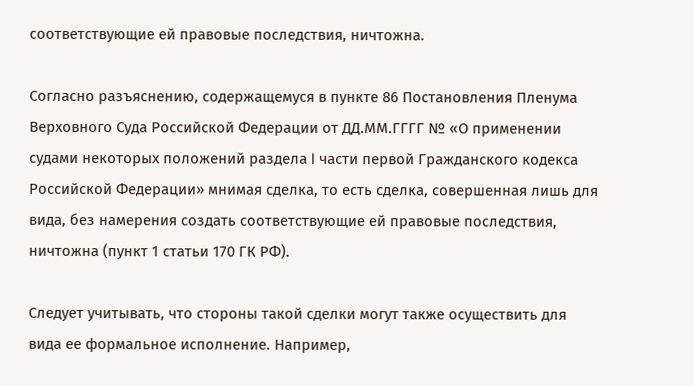соответствующие ей правовые последствия, ничтожна.

Согласно разъяснению, содержащемуся в пункте 86 Постановления Пленума Верховного Суда Российской Федерации от ДД.ММ.ГГГГ № «О применении судами некоторых положений раздела I части первой Гражданского кодекса Российской Федерации» мнимая сделка, то есть сделка, совершенная лишь для вида, без намерения создать соответствующие ей правовые последствия, ничтожна (пункт 1 статьи 170 ГК РФ).

Следует учитывать, что стороны такой сделки могут также осуществить для вида ее формальное исполнение. Например,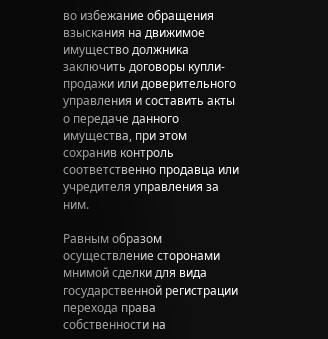во избежание обращения взыскания на движимое имущество должника заключить договоры купли-продажи или доверительного управления и составить акты о передаче данного имущества, при этом сохранив контроль соответственно продавца или учредителя управления за ним.

Равным образом осуществление сторонами мнимой сделки для вида государственной регистрации перехода права собственности на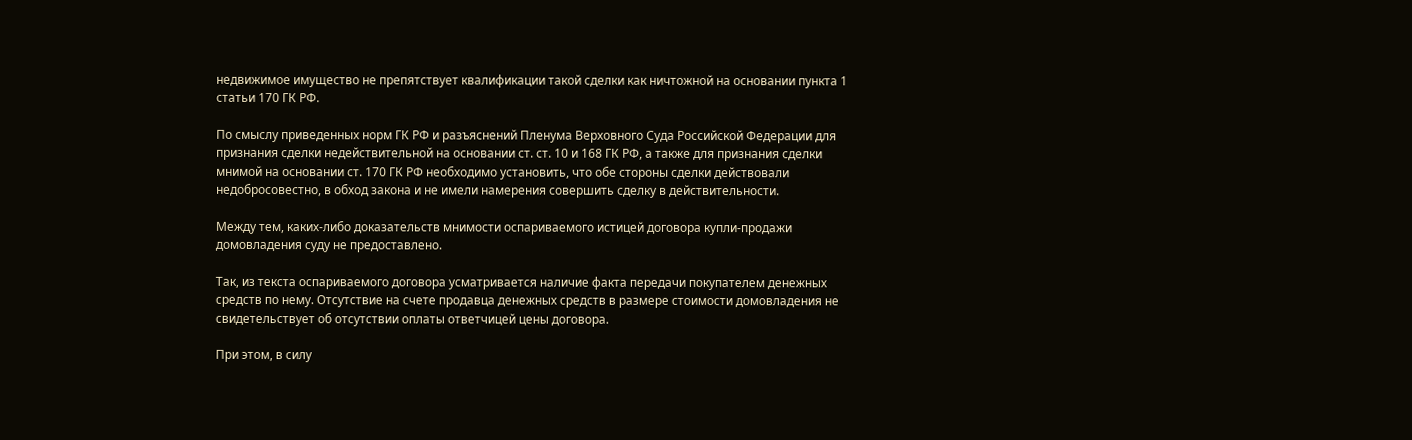недвижимое имущество не препятствует квалификации такой сделки как ничтожной на основании пункта 1 статьи 170 ГК РФ.

По смыслу приведенных норм ГК РФ и разъяснений Пленума Верховного Суда Российской Федерации для признания сделки недействительной на основании ст. ст. 10 и 168 ГК РФ, а также для признания сделки мнимой на основании ст. 170 ГК РФ необходимо установить, что обе стороны сделки действовали недобросовестно, в обход закона и не имели намерения совершить сделку в действительности.

Между тем, каких-либо доказательств мнимости оспариваемого истицей договора купли-продажи домовладения суду не предоставлено.

Так, из текста оспариваемого договора усматривается наличие факта передачи покупателем денежных средств по нему. Отсутствие на счете продавца денежных средств в размере стоимости домовладения не свидетельствует об отсутствии оплаты ответчицей цены договора.

При этом, в силу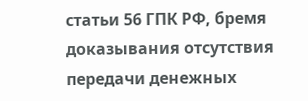статьи 56 ГПК РФ, бремя доказывания отсутствия передачи денежных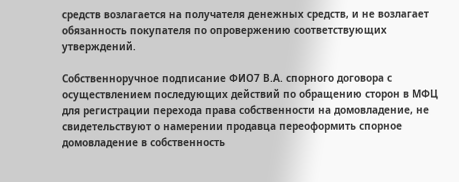средств возлагается на получателя денежных средств, и не возлагает обязанность покупателя по опровержению соответствующих утверждений.

Собственноручное подписание ФИО7 В.А. спорного договора с осуществлением последующих действий по обращению сторон в МФЦ для регистрации перехода права собственности на домовладение, не свидетельствуют о намерении продавца переоформить спорное домовладение в собственность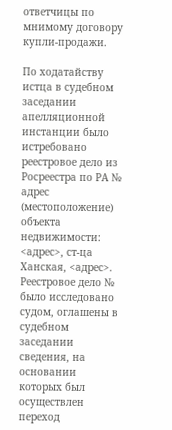ответчицы по мнимому договору купли-продажи.

По ходатайству истца в судебном заседании апелляционной инстанции было истребовано реестровое дело из Росреестра по РА № адрес (местоположение) объекта недвижимости: <адрес>, ст-ца Ханская, <адрес>. Реестровое дело № было исследовано судом, оглашены в судебном заседании сведения, на основании которых был осуществлен переход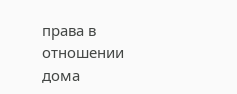права в отношении дома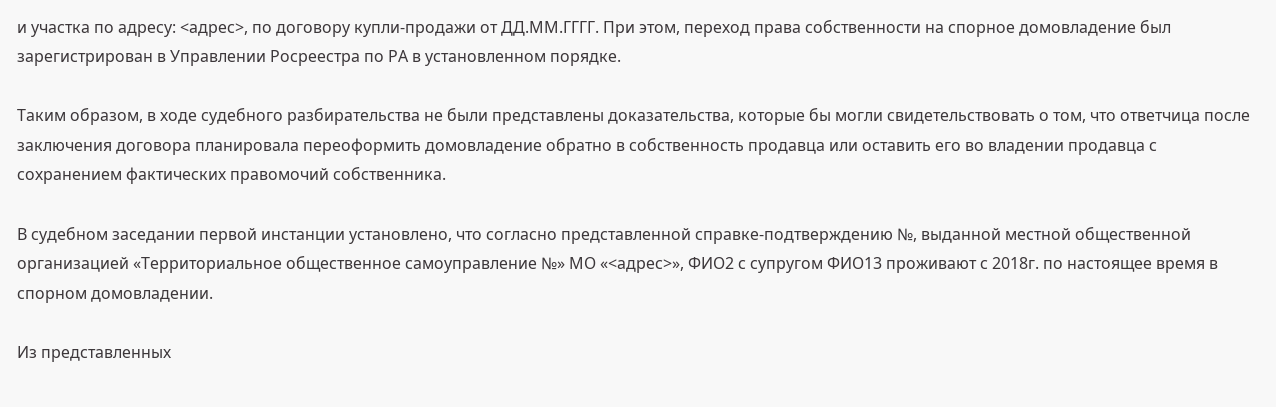и участка по адресу: <адрес>, по договору купли-продажи от ДД.ММ.ГГГГ. При этом, переход права собственности на спорное домовладение был зарегистрирован в Управлении Росреестра по РА в установленном порядке.

Таким образом, в ходе судебного разбирательства не были представлены доказательства, которые бы могли свидетельствовать о том, что ответчица после заключения договора планировала переоформить домовладение обратно в собственность продавца или оставить его во владении продавца с сохранением фактических правомочий собственника.

В судебном заседании первой инстанции установлено, что согласно представленной справке-подтверждению №, выданной местной общественной организацией «Территориальное общественное самоуправление №» МО «<адрес>», ФИО2 с супругом ФИО13 проживают с 2018г. по настоящее время в спорном домовладении.

Из представленных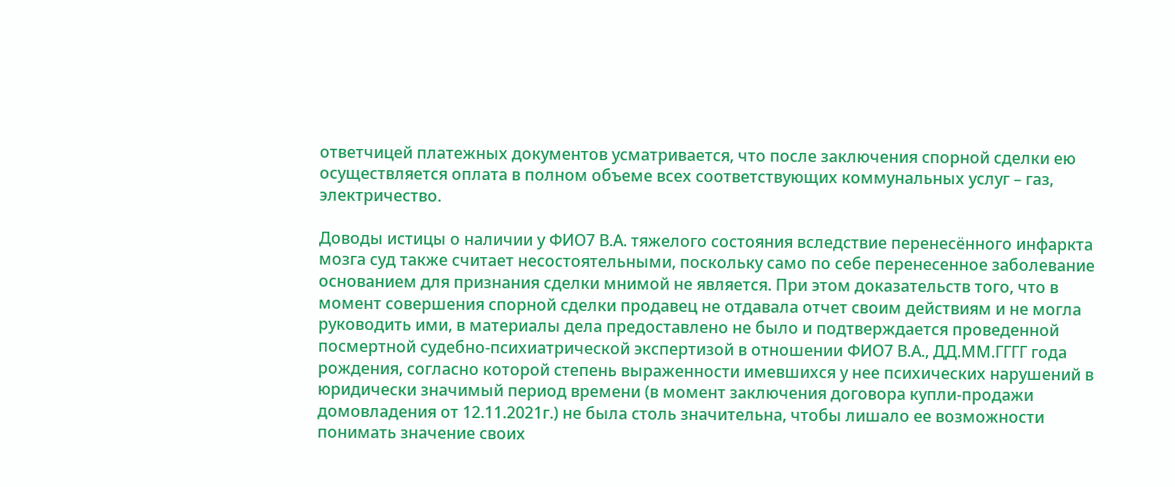ответчицей платежных документов усматривается, что после заключения спорной сделки ею осуществляется оплата в полном объеме всех соответствующих коммунальных услуг – газ, электричество.

Доводы истицы о наличии у ФИО7 В.А. тяжелого состояния вследствие перенесённого инфаркта мозга суд также считает несостоятельными, поскольку само по себе перенесенное заболевание основанием для признания сделки мнимой не является. При этом доказательств того, что в момент совершения спорной сделки продавец не отдавала отчет своим действиям и не могла руководить ими, в материалы дела предоставлено не было и подтверждается проведенной посмертной судебно-психиатрической экспертизой в отношении ФИО7 В.А., ДД.ММ.ГГГГ года рождения, согласно которой степень выраженности имевшихся у нее психических нарушений в юридически значимый период времени (в момент заключения договора купли-продажи домовладения от 12.11.2021г.) не была столь значительна, чтобы лишало ее возможности понимать значение своих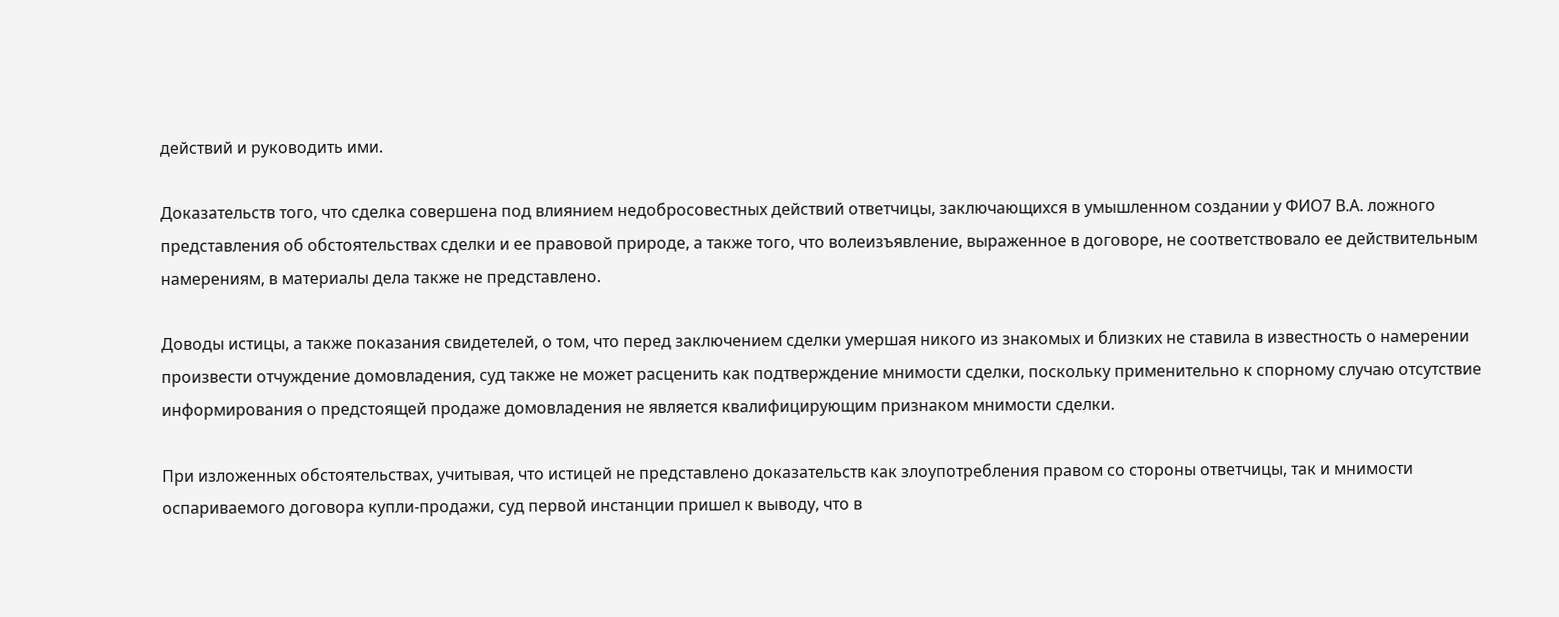действий и руководить ими.

Доказательств того, что сделка совершена под влиянием недобросовестных действий ответчицы, заключающихся в умышленном создании у ФИО7 В.А. ложного представления об обстоятельствах сделки и ее правовой природе, а также того, что волеизъявление, выраженное в договоре, не соответствовало ее действительным намерениям, в материалы дела также не представлено.

Доводы истицы, а также показания свидетелей, о том, что перед заключением сделки умершая никого из знакомых и близких не ставила в известность о намерении произвести отчуждение домовладения, суд также не может расценить как подтверждение мнимости сделки, поскольку применительно к спорному случаю отсутствие информирования о предстоящей продаже домовладения не является квалифицирующим признаком мнимости сделки.

При изложенных обстоятельствах, учитывая, что истицей не представлено доказательств как злоупотребления правом со стороны ответчицы, так и мнимости оспариваемого договора купли-продажи, суд первой инстанции пришел к выводу, что в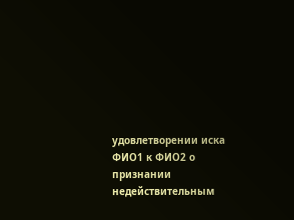удовлетворении иска ФИО1 к ФИО2 о признании недействительным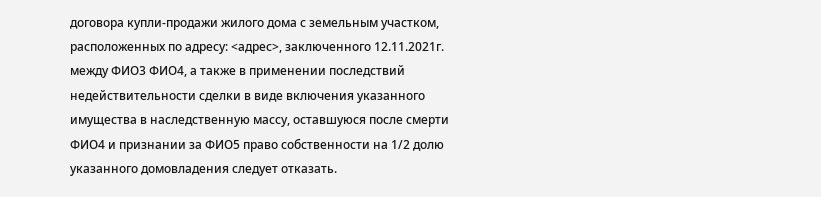договора купли-продажи жилого дома с земельным участком, расположенных по адресу: <адрес>, заключенного 12.11.2021г. между ФИО3 ФИО4, а также в применении последствий недействительности сделки в виде включения указанного имущества в наследственную массу, оставшуюся после смерти ФИО4 и признании за ФИО5 право собственности на 1/2 долю указанного домовладения следует отказать.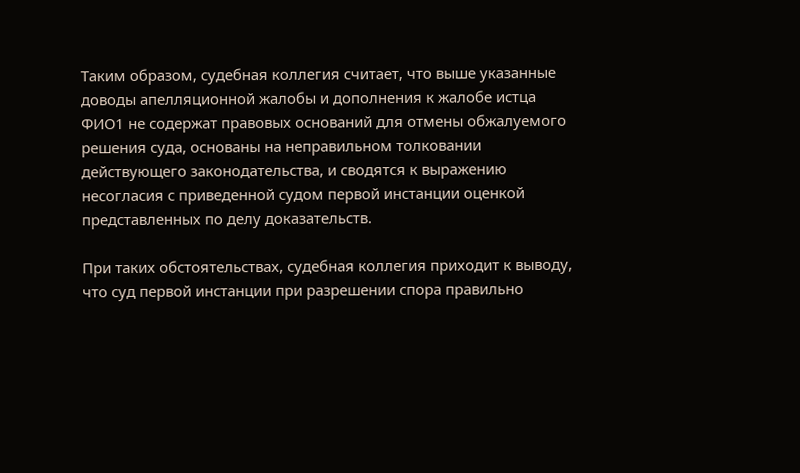Таким образом, судебная коллегия считает, что выше указанные доводы апелляционной жалобы и дополнения к жалобе истца ФИО1 не содержат правовых оснований для отмены обжалуемого решения суда, основаны на неправильном толковании действующего законодательства, и сводятся к выражению несогласия с приведенной судом первой инстанции оценкой представленных по делу доказательств.

При таких обстоятельствах, судебная коллегия приходит к выводу, что суд первой инстанции при разрешении спора правильно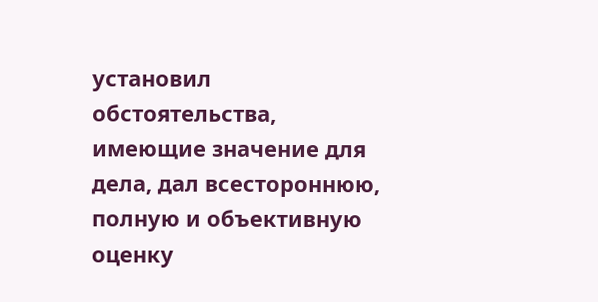установил обстоятельства, имеющие значение для дела, дал всестороннюю, полную и объективную оценку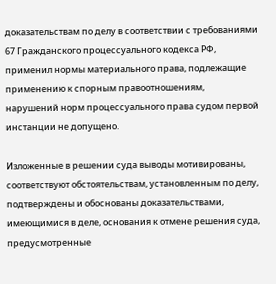доказательствам по делу в соответствии с требованиями 67 Гражданского процессуального кодекса РФ, применил нормы материального права, подлежащие применению к спорным правоотношениям, нарушений норм процессуального права судом первой инстанции не допущено.

Изложенные в решении суда выводы мотивированы, соответствуют обстоятельствам, установленным по делу, подтверждены и обоснованы доказательствами, имеющимися в деле, основания к отмене решения суда, предусмотренные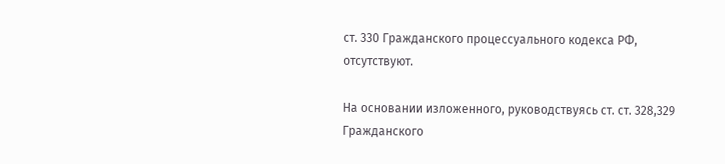ст. 330 Гражданского процессуального кодекса РФ, отсутствуют.

На основании изложенного, руководствуясь ст. ст. 328,329 Гражданского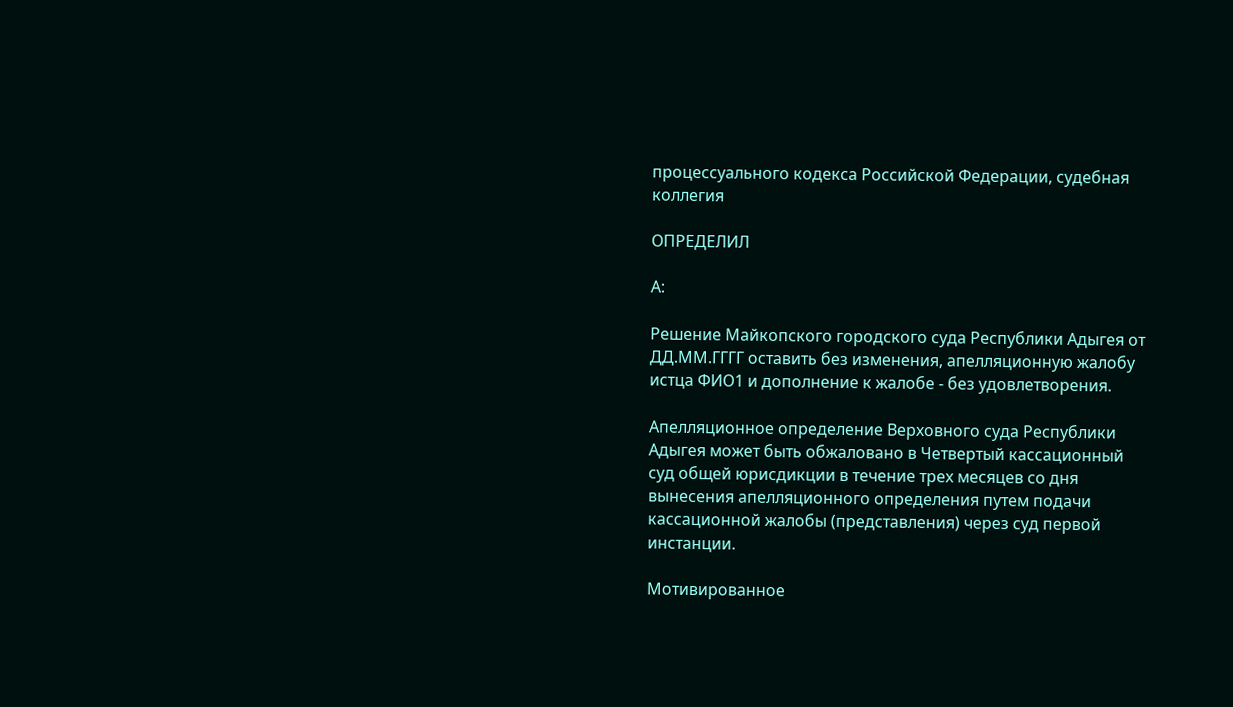процессуального кодекса Российской Федерации, судебная коллегия

ОПРЕДЕЛИЛ

А:

Решение Майкопского городского суда Республики Адыгея от ДД.ММ.ГГГГ оставить без изменения, апелляционную жалобу истца ФИО1 и дополнение к жалобе - без удовлетворения.

Апелляционное определение Верховного суда Республики Адыгея может быть обжаловано в Четвертый кассационный суд общей юрисдикции в течение трех месяцев со дня вынесения апелляционного определения путем подачи кассационной жалобы (представления) через суд первой инстанции.

Мотивированное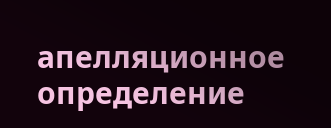апелляционное определение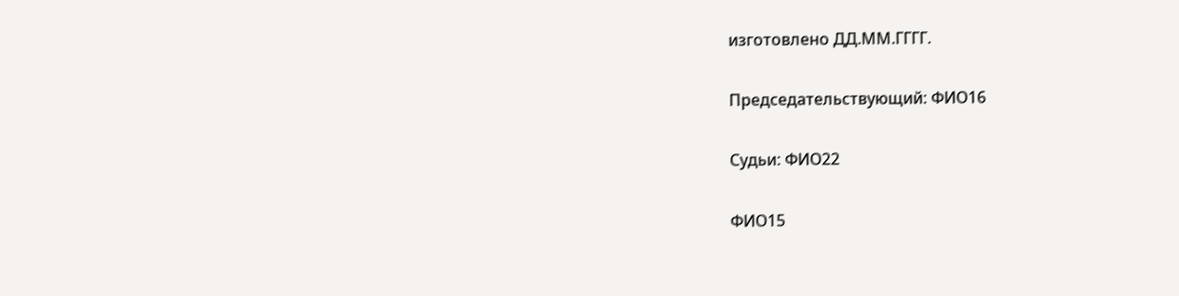изготовлено ДД.ММ.ГГГГ.

Председательствующий: ФИО16

Судьи: ФИО22

ФИО15